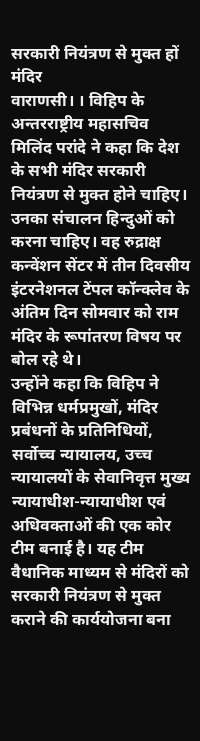सरकारी नियंत्रण से मुक्त हों मंदिर
वाराणसी। । विहिप के अन्तरराष्ट्रीय महासचिव मिलिंद परांदे ने कहा कि देश के सभी मंदिर सरकारी नियंत्रण से मुक्त होने चाहिए। उनका संचालन हिन्दुओं को करना चाहिए। वह रुद्राक्ष कन्वेंशन सेंटर में तीन दिवसीय इंटरनेशनल टेंपल कॉन्क्लेव के अंतिम दिन सोमवार को राम मंदिर के रूपांतरण विषय पर बोल रहे थे।
उन्होंने कहा कि विहिप ने विभिन्न धर्मप्रमुखों, मंदिर प्रबंधनों के प्रतिनिधियों, सर्वोच्च न्यायालय, उच्च न्यायालयों के सेवानिवृत्त मुख्य न्यायाधीश-न्यायाधीश एवं अधिवक्ताओं की एक कोर टीम बनाई है। यह टीम वैधानिक माध्यम से मंदिरों को सरकारी नियंत्रण से मुक्त कराने की कार्ययोजना बना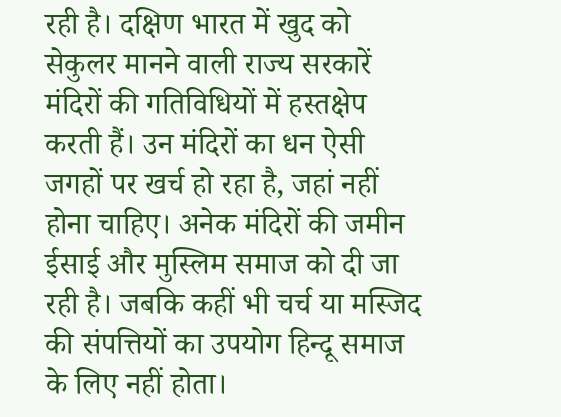रही है। दक्षिण भारत में खुद को सेकुलर मानने वाली राज्य सरकारें मंदिरों की गतिविधियों में हस्तक्षेप करती हैं। उन मंदिरों का धन ऐसी जगहों पर खर्च हो रहा है, जहां नहीं होना चाहिए। अनेक मंदिरों की जमीन ईसाई और मुस्लिम समाज को दी जा रही है। जबकि कहीं भी चर्च या मस्जिद की संपत्तियों का उपयोग हिन्दू समाज के लिए नहीं होता।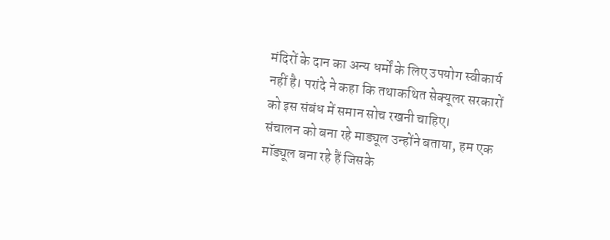मंदिरों के दान का अन्य धर्मों के लिए उपयोग स्वीकार्य नहीं है। परांदे ने कहा कि तथाकथित सेक्यूलर सरकारों को इस संबंध में समान सोच रखनी चाहिए।
संचालन को बना रहे माड्यूल उन्होंने बताया, हम एक मॉड्यूल बना रहे हैं जिसके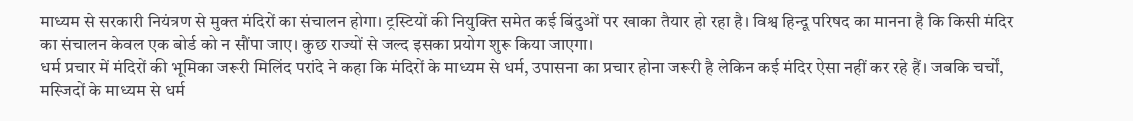माध्यम से सरकारी नियंत्रण से मुक्त मंदिरों का संचालन होगा। ट्रस्टियों की नियुक्ति समेत कई बिंदुओं पर खाका तैयार हो रहा है। विश्व हिन्दू परिषद का मानना है कि किसी मंदिर का संचालन केवल एक बोर्ड को न सौंपा जाए। कुछ राज्यों से जल्द इसका प्रयोग शुरू किया जाएगा।
धर्म प्रचार में मंदिरों की भूमिका जरूरी मिलिंद परांदे ने कहा कि मंदिरों के माध्यम से धर्म, उपासना का प्रचार होना जरूरी है लेकिन कई मंदिर ऐसा नहीं कर रहे हैं। जबकि चर्चों, मस्जिदों के माध्यम से धर्म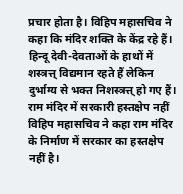प्रचार होता है। विहिप महासचिव ने कहा कि मंदिर शक्ति के केंद्र रहे हैं। हिन्दू देवी-देवताओं के हाथों में शस्त्रत्त् विद्यमान रहते हैं लेकिन दुर्भाग्य से भक्त निशस्त्रत्त् हो गए हैं।
राम मंदिर में सरकारी हस्तक्षेप नहीं विहिप महासचिव ने कहा राम मंदिर के निर्माण में सरकार का हस्तक्षेप नहीं है।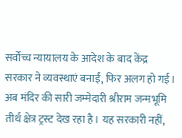सर्वोच्च न्यायालय के आदेश के बाद केंद्र सरकार ने व्यवस्थाएं बनाईं, फिर अलग हो गई। अब मंदिर की सारी जम्मेदारी श्रीराम जन्मभूमि तीर्थ क्षेत्र ट्रस्ट देख रहा है। यह सरकारी नहीं,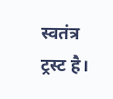स्वतंत्र ट्रस्ट है।